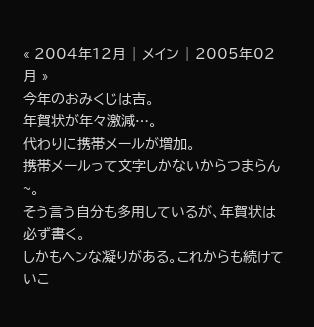« 2004年12月 | メイン | 2005年02月 »
今年のおみくじは吉。
年賀状が年々激減…。
代わりに携帯メールが増加。
携帯メールって文字しかないからつまらん~。
そう言う自分も多用しているが、年賀状は必ず書く。
しかもヘンな凝りがある。これからも続けていこ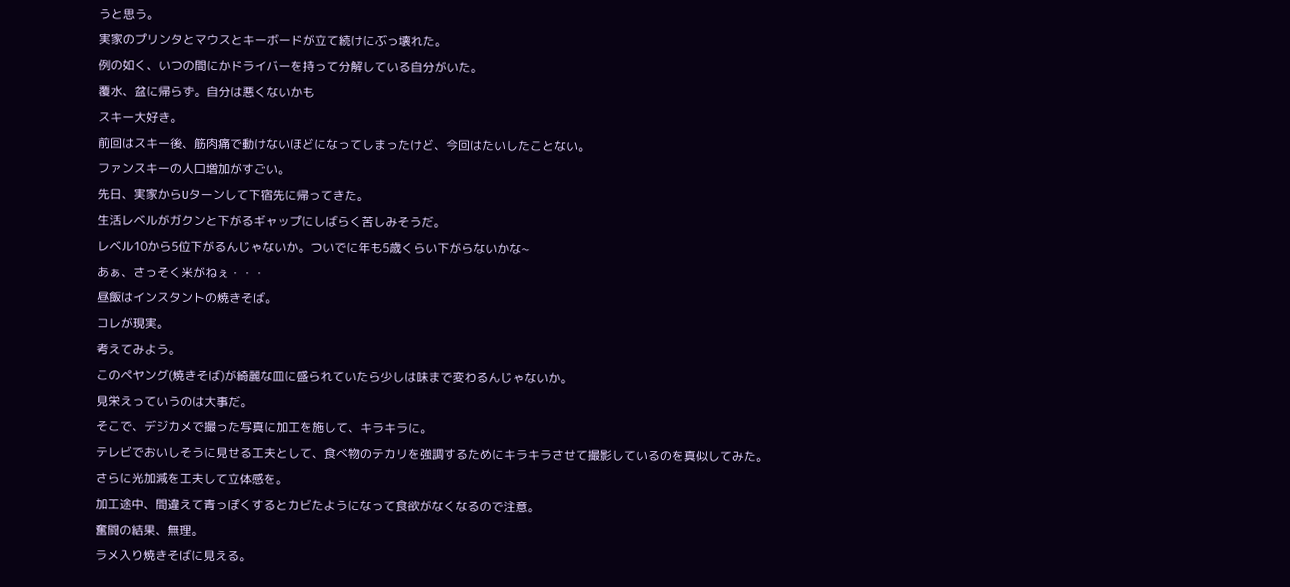うと思う。
実家のプリンタとマウスとキーボードが立て続けにぶっ壊れた。
例の如く、いつの間にかドライバーを持って分解している自分がいた。
覆水、盆に帰らず。自分は悪くないかも
スキー大好き。
前回はスキー後、筋肉痛で動けないほどになってしまったけど、今回はたいしたことない。
ファンスキーの人口増加がすごい。
先日、実家からUターンして下宿先に帰ってきた。
生活レベルがガクンと下がるギャップにしばらく苦しみそうだ。
レベル10から5位下がるんじゃないか。ついでに年も5歳くらい下がらないかな~
あぁ、さっそく米がねぇ・・・
昼飯はインスタントの焼きそば。
コレが現実。
考えてみよう。
このペヤング(焼きそば)が綺麗な皿に盛られていたら少しは味まで変わるんじゃないか。
見栄えっていうのは大事だ。
そこで、デジカメで撮った写真に加工を施して、キラキラに。
テレビでおいしそうに見せる工夫として、食べ物のテカリを強調するためにキラキラさせて撮影しているのを真似してみた。
さらに光加減を工夫して立体感を。
加工途中、間違えて青っぽくするとカビたようになって食欲がなくなるので注意。
奮闘の結果、無理。
ラメ入り焼きそばに見える。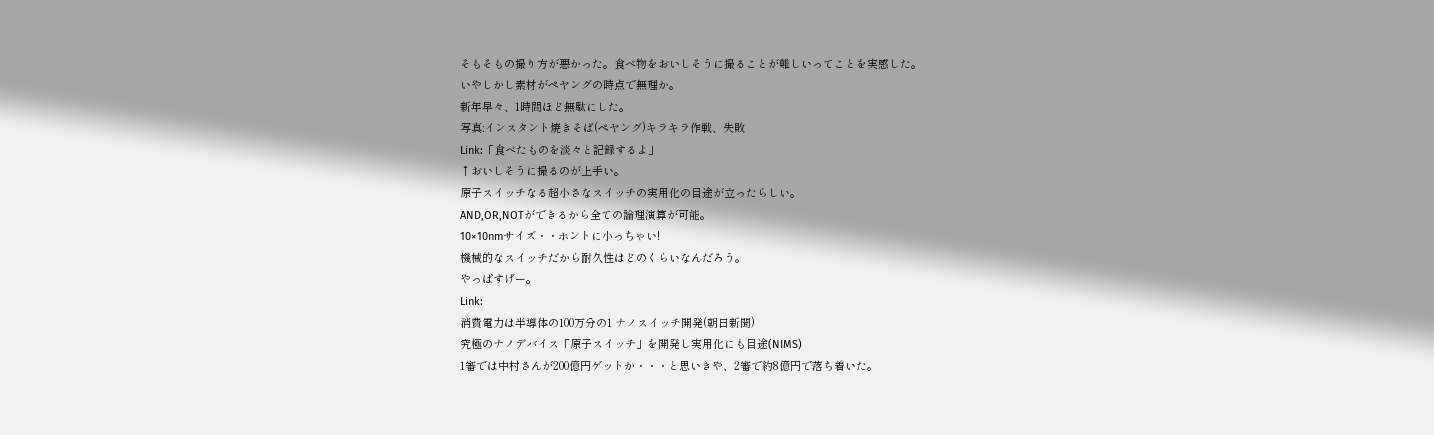そもそもの撮り方が悪かった。食べ物をおいしそうに撮ることが難しいってことを実感した。
いやしかし素材がペヤングの時点で無理か。
新年早々、1時間ほど無駄にした。
写真:インスタント焼きそば(ペヤング)キラキラ作戦、失敗
Link:「食べたものを淡々と記録するよ」
↑おいしそうに撮るのが上手い。
原子スイッチなる超小さなスイッチの実用化の目途が立ったらしい。
AND,OR,NOTができるから全ての論理演算が可能。
10×10nmサイズ・・ホントに小っちゃい!
機械的なスイッチだから耐久性はどのくらいなんだろう。
やっぱすげー。
Link:
消費電力は半導体の100万分の1 ナノスイッチ開発(朝日新聞)
究極のナノデバイス「原子スイッチ」を開発し実用化にも目途(NIMS)
1審では中村さんが200億円ゲットか・・・と思いきや、2審で約8億円で落ち着いた。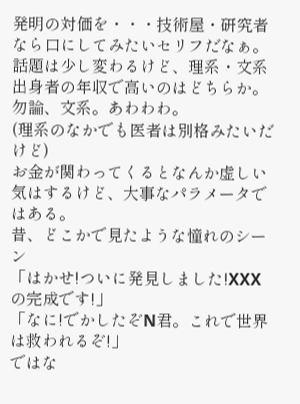発明の対価を・・・技術屋・研究者なら口にしてみたいセリフだなぁ。
話題は少し変わるけど、理系・文系出身者の年収で高いのはどちらか。
勿論、文系。あわわわ。
(理系のなかでも医者は別格みたいだけど)
お金が関わってくるとなんか虚しい気はするけど、大事なパラメータではある。
昔、どこかで見たような憧れのシーン
「はかせ!ついに発見しました!XXXの完成です!」
「なに!でかしたぞN君。これで世界は救われるぞ!」
ではな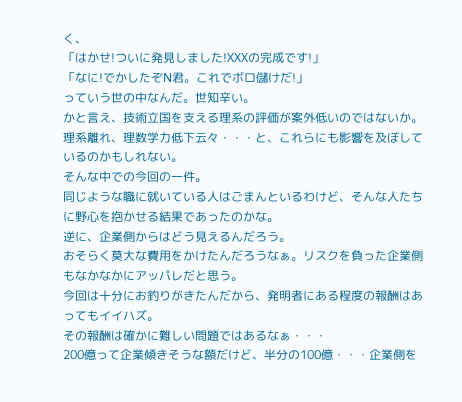く、
「はかせ!ついに発見しました!XXXの完成です!」
「なに!でかしたぞN君。これでボロ儲けだ!」
っていう世の中なんだ。世知辛い。
かと言え、技術立国を支える理系の評価が案外低いのではないか。
理系離れ、理数学力低下云々・・・と、これらにも影響を及ぼしているのかもしれない。
そんな中での今回の一件。
同じような職に就いている人はごまんといるわけど、そんな人たちに野心を抱かせる結果であったのかな。
逆に、企業側からはどう見えるんだろう。
おそらく莫大な費用をかけたんだろうなぁ。リスクを負った企業側もなかなかにアッパレだと思う。
今回は十分にお釣りがきたんだから、発明者にある程度の報酬はあってもイイハズ。
その報酬は確かに難しい問題ではあるなぁ・・・
200億って企業傾きそうな額だけど、半分の100億・・・企業側を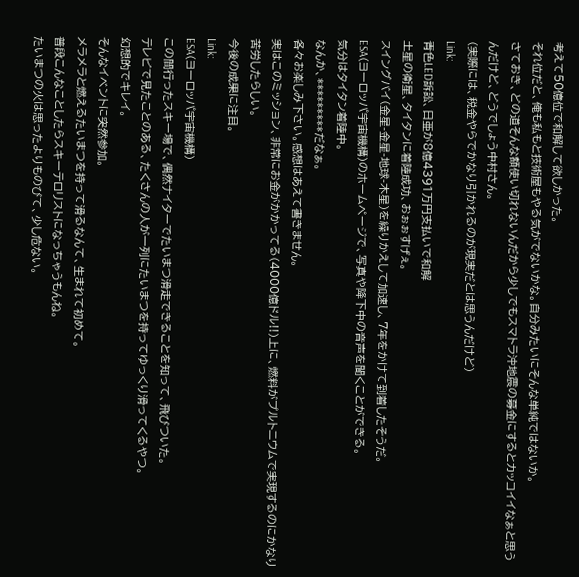考えて50億位で和解して欲しかった。
それ位だと、俺も私もと技術屋もやる気がでないかな。自分みたいにそんな単純ではないか。
さておき、どの道そんな額使い切れないんだから少しでもスマトラ沖地震の募金にするとカッコイイなぁと思うんだけど、どうでしょう中村さん。
(実際には、税金やらでかなり引かれるのが現実だとは思うんだけど)
Link:
青色LED訴訟、日亜が8億4391万円支払いで和解
土星の衛星、タイタンに着陸成功、おぉぉすげぇ。
スイングバイ(金星-金星-地球-木星)を繰りかえして加速し、7年をかけて到着したそうだ。
ESA(ヨーロッパ宇宙機構)のホームページで、写真や降下中の音声を聞くことができる。
気分はタイタン着陸中。
なんか、*********だなぁ。
各々お楽しみ下さい。感想はあえて書きません。
実はこのミッション、非常にお金がかかってる(4000億ドル!!)上に、燃料がプルトニウムで実現するのにかなり苦労したらしい。
今後の成果に注目。
Link:
ESA(ヨーロッパ宇宙機構)
この間行ったスキー場で、偶然ナイターでたいまつ滑走できることを知って、飛びついた。
テレビで見たことのある、たくさんの人が一列にたいまつを持ってゆっくり滑ってくるやつ。
幻想的でキレイ。
そんなイベントに突然参加。
メラメラと燃えるたいまつを持って滑るなんて、生まれて初めて。
普段こんなことしたらスキーテロリストになっちゃうもんね。
たいまつの火は思ったよりものびて、少し危ない。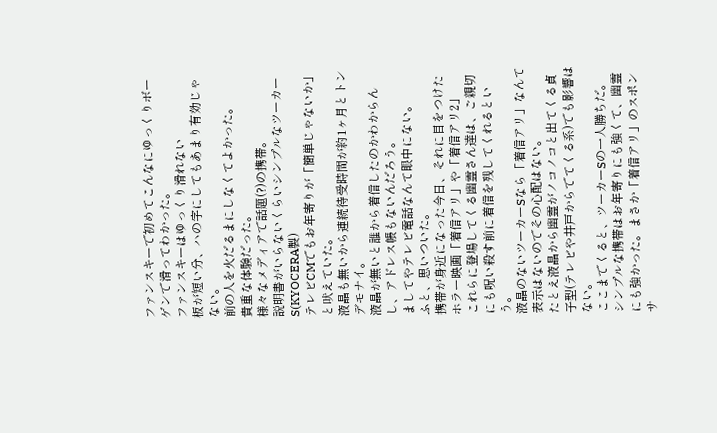ファンスキーで初めてこんなにゆっくりボーゲンで滑ってわかった。
ファンスキーはゆっくり滑れない
板が短い分、ハの字にしてもあまり有効じゃない。
前の人を火だるまにしなくてよかった。
貴重な体験だった。
様々なメディアで話題(?)の携帯。
説明書がいらないくらいシンプルなツーカーS(KYOCERA製)
テレビCMでもお年寄りが「簡単じゃないか」と吠えていた。
液晶も無いから連続待受時間が約1ヶ月とトンデモナイ。
液晶が無いと誰から着信したのかわからんし、アドレス帳もないんだろう。
ましてやテレビ電話なんて眼中にない。
ふと、思いついた。
携帯が身近になった今日、それに目をつけたホラー映画「着信アリ」や「着信アリ2」
これらに登場してくる幽霊さん達は、ご親切にも呪い殺す前に着信を残してくれるという。
液晶のないツーカーSなら「着信アリ」なんて表示はないのでその心配はない。
たとえ液晶から幽霊がノコノコと出てくる貞子型(テレビや井戸からでてくる系)でも影響はない。
ここまでくると、ツーカーSの一人勝ちだ。
シンプルな携帯はお年寄りにも強くて、幽霊にも強かった。まさか「着信アリ」のスポンサ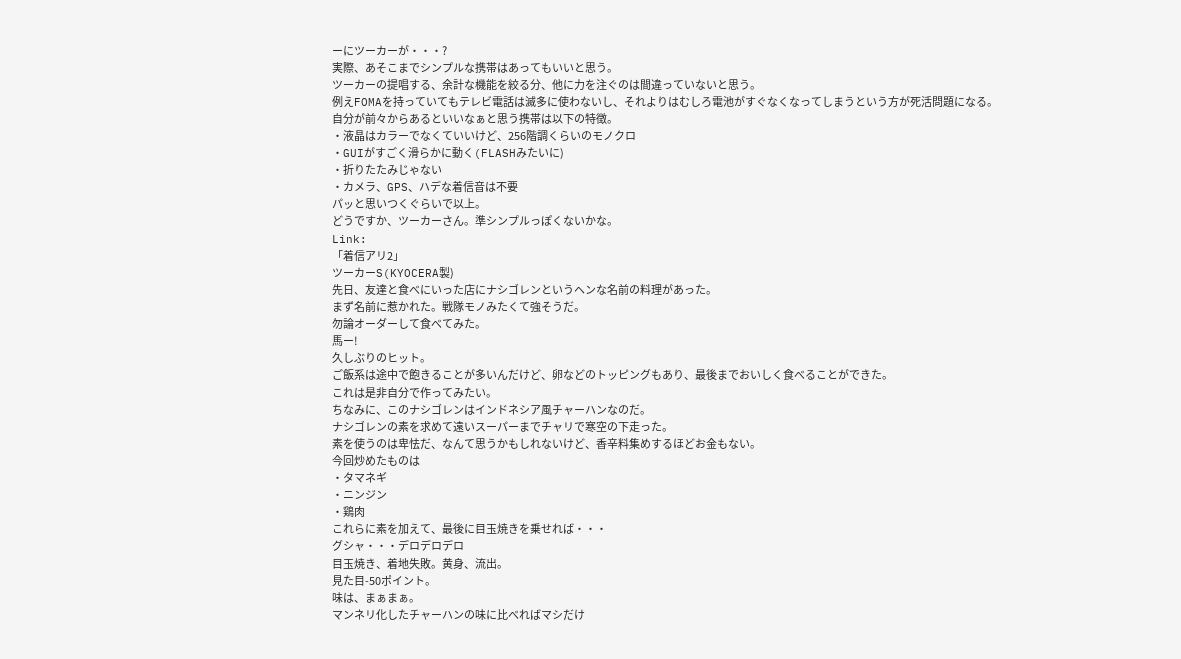ーにツーカーが・・・?
実際、あそこまでシンプルな携帯はあってもいいと思う。
ツーカーの提唱する、余計な機能を絞る分、他に力を注ぐのは間違っていないと思う。
例えFOMAを持っていてもテレビ電話は滅多に使わないし、それよりはむしろ電池がすぐなくなってしまうという方が死活問題になる。
自分が前々からあるといいなぁと思う携帯は以下の特徴。
・液晶はカラーでなくていいけど、256階調くらいのモノクロ
・GUIがすごく滑らかに動く(FLASHみたいに)
・折りたたみじゃない
・カメラ、GPS、ハデな着信音は不要
パッと思いつくぐらいで以上。
どうですか、ツーカーさん。準シンプルっぽくないかな。
Link:
「着信アリ2」
ツーカーS(KYOCERA製)
先日、友達と食べにいった店にナシゴレンというヘンな名前の料理があった。
まず名前に惹かれた。戦隊モノみたくて強そうだ。
勿論オーダーして食べてみた。
馬ー!
久しぶりのヒット。
ご飯系は途中で飽きることが多いんだけど、卵などのトッピングもあり、最後までおいしく食べることができた。
これは是非自分で作ってみたい。
ちなみに、このナシゴレンはインドネシア風チャーハンなのだ。
ナシゴレンの素を求めて遠いスーパーまでチャリで寒空の下走った。
素を使うのは卑怯だ、なんて思うかもしれないけど、香辛料集めするほどお金もない。
今回炒めたものは
・タマネギ
・ニンジン
・鶏肉
これらに素を加えて、最後に目玉焼きを乗せれば・・・
グシャ・・・デロデロデロ
目玉焼き、着地失敗。黄身、流出。
見た目-50ポイント。
味は、まぁまぁ。
マンネリ化したチャーハンの味に比べればマシだけ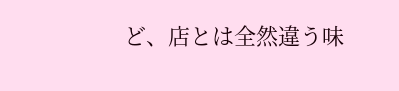ど、店とは全然違う味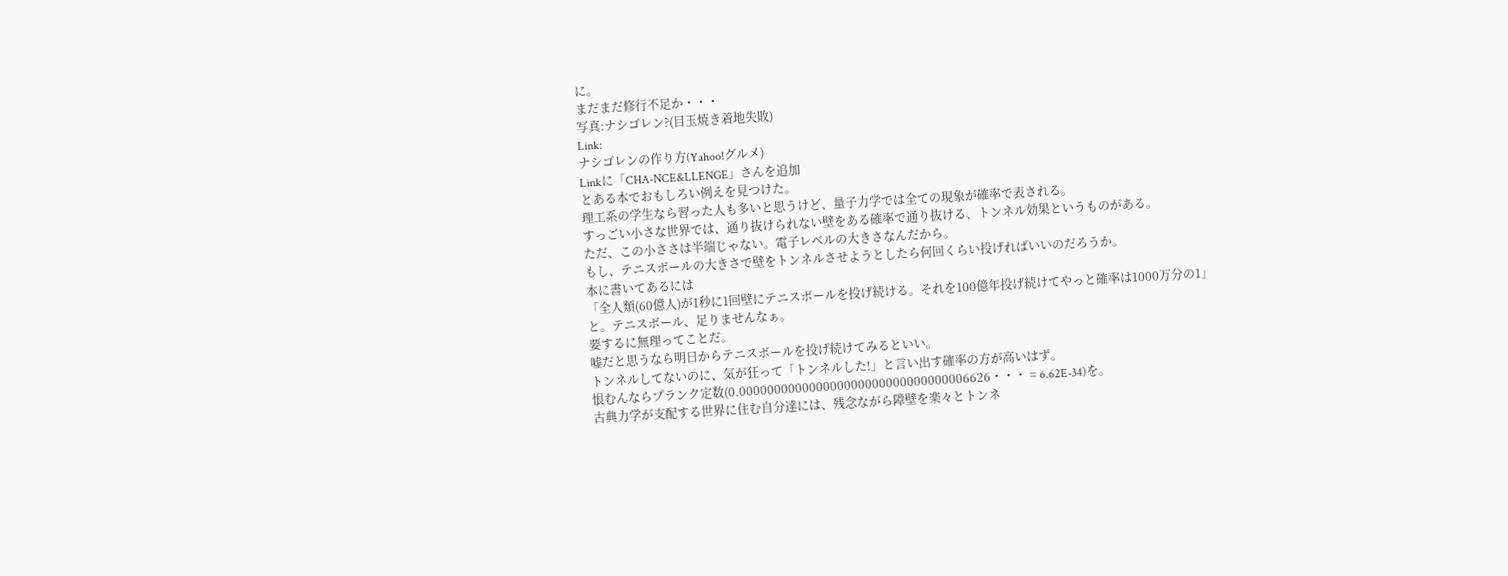に。
まだまだ修行不足か・・・
写真:ナシゴレン?(目玉焼き着地失敗)
Link:
ナシゴレンの作り方(Yahoo!グルメ)
Linkに「CHA-NCE&LLENGE」さんを追加
とある本でおもしろい例えを見つけた。
理工系の学生なら習った人も多いと思うけど、量子力学では全ての現象が確率で表される。
すっごい小さな世界では、通り抜けられない壁をある確率で通り抜ける、トンネル効果というものがある。
ただ、この小ささは半端じゃない。電子レベルの大きさなんだから。
もし、テニスボールの大きさで壁をトンネルさせようとしたら何回くらい投げればいいのだろうか。
本に書いてあるには
「全人類(60億人)が1秒に1回壁にテニスボールを投げ続ける。それを100億年投げ続けてやっと確率は1000万分の1」
と。テニスボール、足りませんなぁ。
要するに無理ってことだ。
嘘だと思うなら明日からテニスボールを投げ続けてみるといい。
トンネルしてないのに、気が狂って「トンネルした!」と言い出す確率の方が高いはず。
恨むんならプランク定数(0.000000000000000000000000000000006626・・・ = 6.62E-34)を。
古典力学が支配する世界に住む自分達には、残念ながら障壁を楽々とトンネ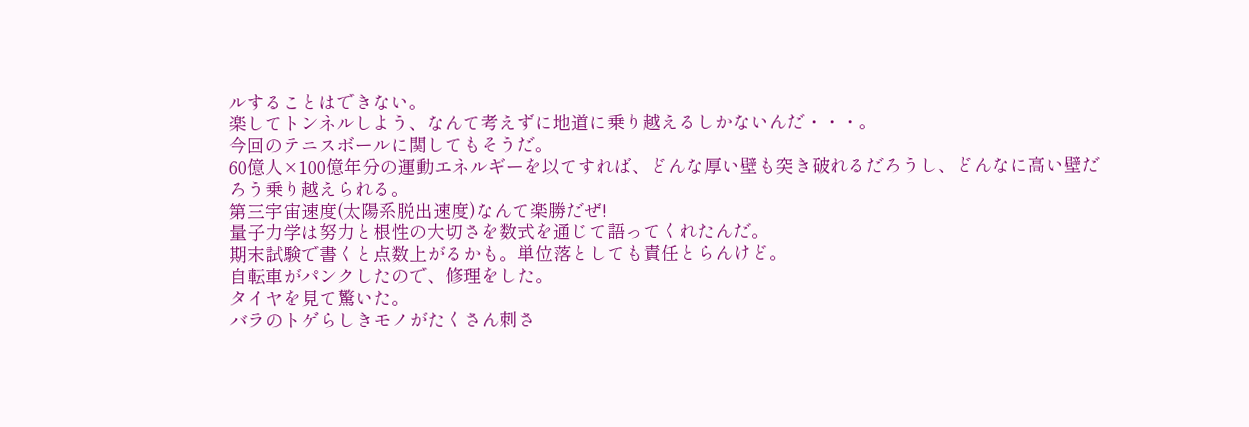ルすることはできない。
楽してトンネルしよう、なんて考えずに地道に乗り越えるしかないんだ・・・。
今回のテニスボールに関してもそうだ。
60億人×100億年分の運動エネルギーを以てすれば、どんな厚い壁も突き破れるだろうし、どんなに高い壁だろう乗り越えられる。
第三宇宙速度(太陽系脱出速度)なんて楽勝だぜ!
量子力学は努力と根性の大切さを数式を通じて語ってくれたんだ。
期末試験で書くと点数上がるかも。単位落としても責任とらんけど。
自転車がパンクしたので、修理をした。
タイヤを見て驚いた。
バラのトゲらしきモノがたくさん刺さ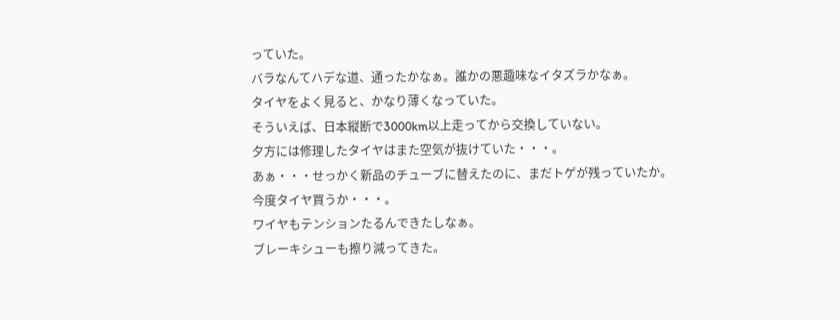っていた。
バラなんてハデな道、通ったかなぁ。誰かの悪趣味なイタズラかなぁ。
タイヤをよく見ると、かなり薄くなっていた。
そういえば、日本縦断で3000km以上走ってから交換していない。
夕方には修理したタイヤはまた空気が抜けていた・・・。
あぁ・・・せっかく新品のチューブに替えたのに、まだトゲが残っていたか。
今度タイヤ買うか・・・。
ワイヤもテンションたるんできたしなぁ。
ブレーキシューも擦り減ってきた。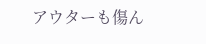アウターも傷ん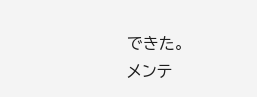できた。
メンテ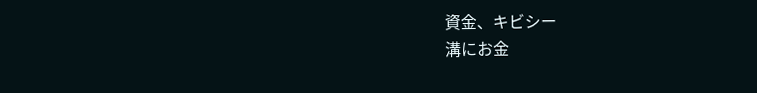資金、キビシー
溝にお金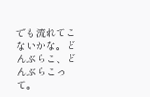でも流れてこないかな。どんぶらこ、どんぶらこって。